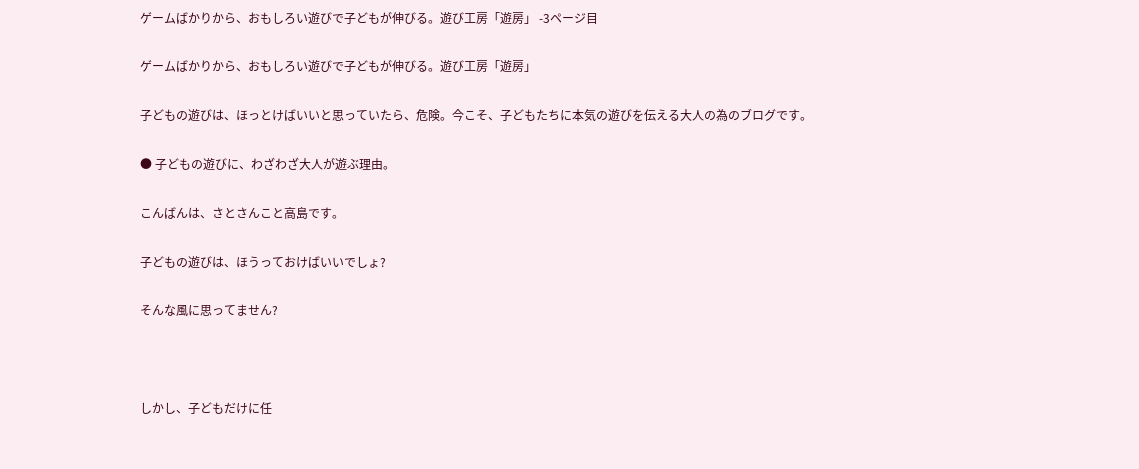ゲームばかりから、おもしろい遊びで子どもが伸びる。遊び工房「遊房」 -3ページ目

ゲームばかりから、おもしろい遊びで子どもが伸びる。遊び工房「遊房」

子どもの遊びは、ほっとけばいいと思っていたら、危険。今こそ、子どもたちに本気の遊びを伝える大人の為のブログです。

● 子どもの遊びに、わざわざ大人が遊ぶ理由。

こんばんは、さとさんこと高島です。

子どもの遊びは、ほうっておけばいいでしょ?

そんな風に思ってません?



しかし、子どもだけに任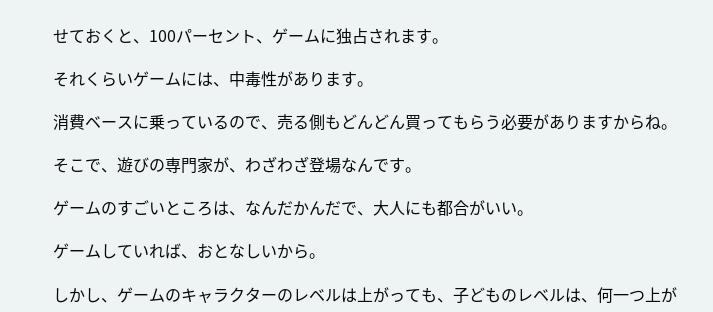せておくと、100パーセント、ゲームに独占されます。

それくらいゲームには、中毒性があります。

消費ベースに乗っているので、売る側もどんどん買ってもらう必要がありますからね。

そこで、遊びの専門家が、わざわざ登場なんです。

ゲームのすごいところは、なんだかんだで、大人にも都合がいい。

ゲームしていれば、おとなしいから。

しかし、ゲームのキャラクターのレベルは上がっても、子どものレベルは、何一つ上が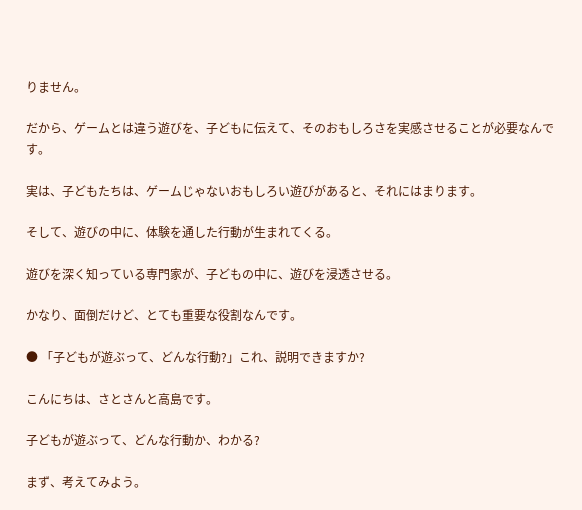りません。

だから、ゲームとは違う遊びを、子どもに伝えて、そのおもしろさを実感させることが必要なんです。

実は、子どもたちは、ゲームじゃないおもしろい遊びがあると、それにはまります。

そして、遊びの中に、体験を通した行動が生まれてくる。

遊びを深く知っている専門家が、子どもの中に、遊びを浸透させる。

かなり、面倒だけど、とても重要な役割なんです。

● 「子どもが遊ぶって、どんな行動?」これ、説明できますか?

こんにちは、さとさんと高島です。

子どもが遊ぶって、どんな行動か、わかる?

まず、考えてみよう。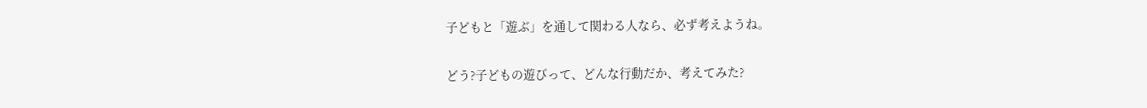子どもと「遊ぶ」を通して関わる人なら、必ず考えようね。

どう?子どもの遊びって、どんな行動だか、考えてみた?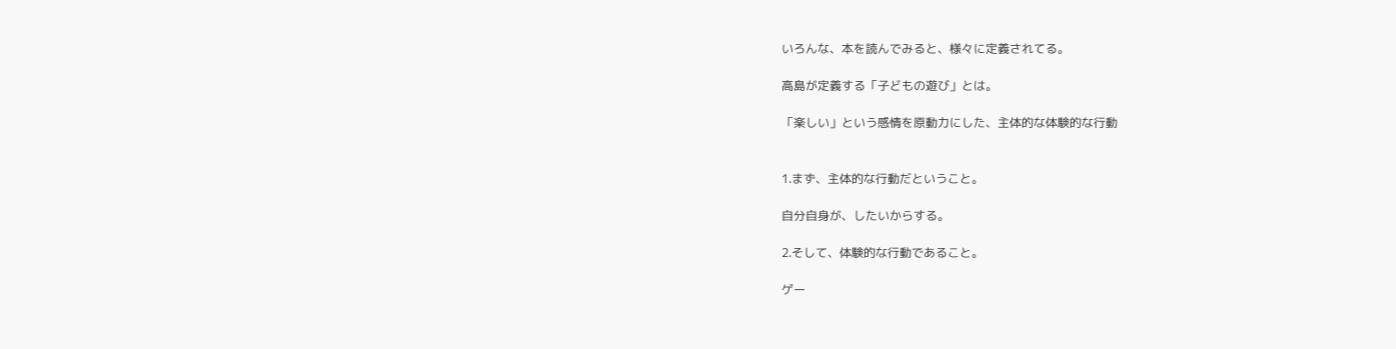いろんな、本を読んでみると、様々に定義されてる。

高島が定義する「子どもの遊び」とは。

「楽しい」という感情を原動力にした、主体的な体験的な行動


1.まず、主体的な行動だということ。

自分自身が、したいからする。

2.そして、体験的な行動であること。

ゲー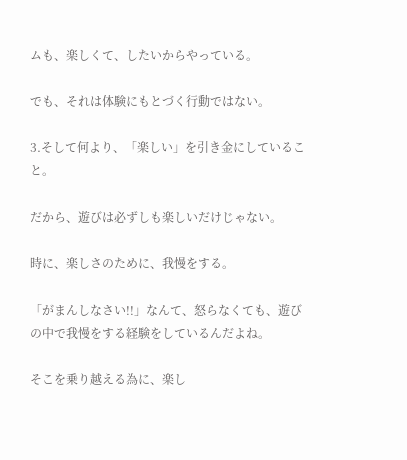ムも、楽しくて、したいからやっている。

でも、それは体験にもとづく行動ではない。

3.そして何より、「楽しい」を引き金にしていること。

だから、遊びは必ずしも楽しいだけじゃない。

時に、楽しさのために、我慢をする。

「がまんしなさい!!」なんて、怒らなくても、遊びの中で我慢をする経験をしているんだよね。

そこを乗り越える為に、楽し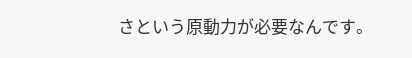さという原動力が必要なんです。